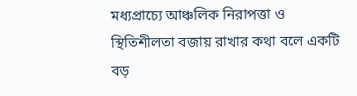মধ্যপ্রাচ্যে আঞ্চলিক নিরাপত্তা ও স্থিতিশীলতা বজায় রাখার কথা বলে একটি বড়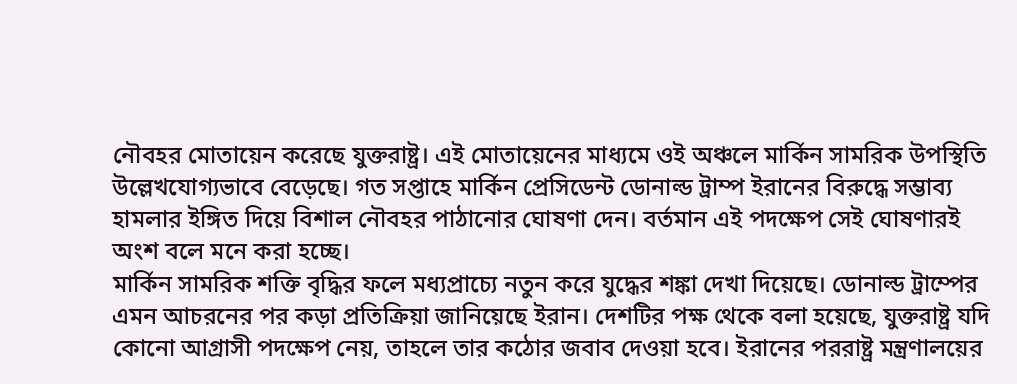নৌবহর মোতায়েন করেছে যুক্তরাষ্ট্র। এই মোতায়েনের মাধ্যমে ওই অঞ্চলে মার্কিন সামরিক উপস্থিতি উল্লেখযোগ্যভাবে বেড়েছে। গত সপ্তাহে মার্কিন প্রেসিডেন্ট ডোনাল্ড ট্রাম্প ইরানের বিরুদ্ধে সম্ভাব্য হামলার ইঙ্গিত দিয়ে বিশাল নৌবহর পাঠানোর ঘোষণা দেন। বর্তমান এই পদক্ষেপ সেই ঘোষণারই অংশ বলে মনে করা হচ্ছে।
মার্কিন সামরিক শক্তি বৃদ্ধির ফলে মধ্যপ্রাচ্যে নতুন করে যুদ্ধের শঙ্কা দেখা দিয়েছে। ডোনাল্ড ট্রাম্পের এমন আচরনের পর কড়া প্রতিক্রিয়া জানিয়েছে ইরান। দেশটির পক্ষ থেকে বলা হয়েছে, যুক্তরাষ্ট্র যদি কোনো আগ্রাসী পদক্ষেপ নেয়, তাহলে তার কঠোর জবাব দেওয়া হবে। ইরানের পররাষ্ট্র মন্ত্রণালয়ের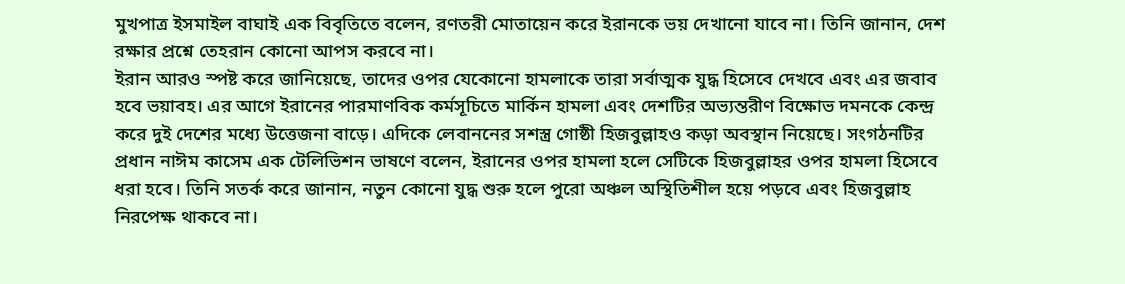মুখপাত্র ইসমাইল বাঘাই এক বিবৃতিতে বলেন, রণতরী মোতায়েন করে ইরানকে ভয় দেখানো যাবে না। তিনি জানান, দেশ রক্ষার প্রশ্নে তেহরান কোনো আপস করবে না।
ইরান আরও স্পষ্ট করে জানিয়েছে, তাদের ওপর যেকোনো হামলাকে তারা সর্বাত্মক যুদ্ধ হিসেবে দেখবে এবং এর জবাব হবে ভয়াবহ। এর আগে ইরানের পারমাণবিক কর্মসূচিতে মার্কিন হামলা এবং দেশটির অভ্যন্তরীণ বিক্ষোভ দমনকে কেন্দ্র করে দুই দেশের মধ্যে উত্তেজনা বাড়ে। এদিকে লেবাননের সশস্ত্র গোষ্ঠী হিজবুল্লাহও কড়া অবস্থান নিয়েছে। সংগঠনটির প্রধান নাঈম কাসেম এক টেলিভিশন ভাষণে বলেন, ইরানের ওপর হামলা হলে সেটিকে হিজবুল্লাহর ওপর হামলা হিসেবে ধরা হবে। তিনি সতর্ক করে জানান, নতুন কোনো যুদ্ধ শুরু হলে পুরো অঞ্চল অস্থিতিশীল হয়ে পড়বে এবং হিজবুল্লাহ নিরপেক্ষ থাকবে না।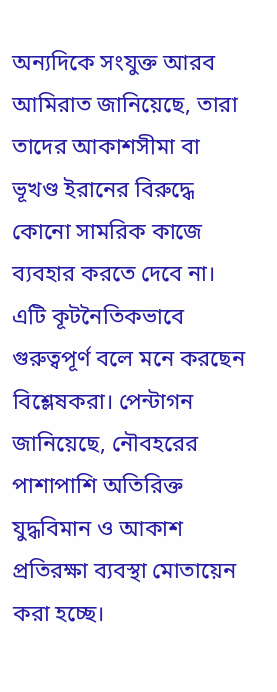অন্যদিকে সংযুক্ত আরব আমিরাত জানিয়েছে, তারা তাদের আকাশসীমা বা ভূখণ্ড ইরানের বিরুদ্ধে কোনো সামরিক কাজে ব্যবহার করতে দেবে না। এটি কূটনৈতিকভাবে গুরুত্বপূর্ণ বলে মনে করছেন বিশ্লেষকরা। পেন্টাগন জানিয়েছে, নৌবহরের পাশাপাশি অতিরিক্ত যুদ্ধবিমান ও আকাশ প্রতিরক্ষা ব্যবস্থা মোতায়েন করা হচ্ছে।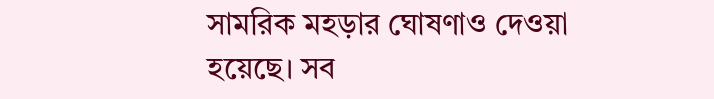সামরিক মহড়ার ঘোষণাও দেওয়া হয়েছে। সব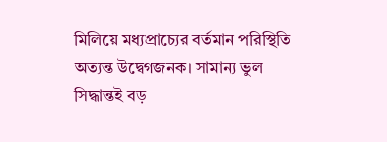মিলিয়ে মধ্যপ্রাচ্যের বর্তমান পরিস্থিতি অত্যন্ত উদ্বেগজনক। সামান্য ভুল সিদ্ধান্তই বড়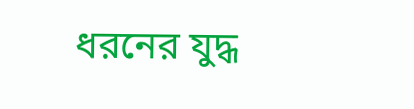ধরনের যুদ্ধ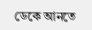ডেকে আনতে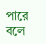পারে বলে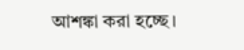আশঙ্কা করা হচ্ছে।